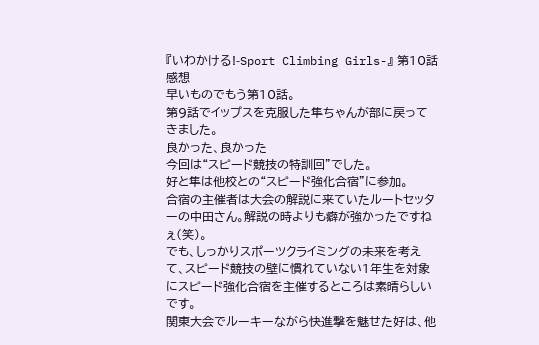『いわかける!-Sport Climbing Girls-』 第10話 感想
早いものでもう第10話。
第9話でイップスを克服した隼ちゃんが部に戻ってきました。
良かった、良かった
今回は“スピード競技の特訓回”でした。
好と隼は他校との“スピード強化合宿”に参加。
合宿の主催者は大会の解説に来ていたルートセッターの中田さん。解説の時よりも癖が強かったですねぇ(笑)。
でも、しっかりスポーツクライミングの未来を考えて、スピード競技の壁に慣れていない1年生を対象にスピード強化合宿を主催するところは素晴らしいです。
関東大会でルーキーながら快進撃を魅せた好は、他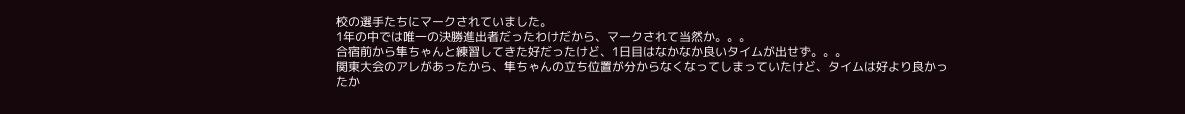校の選手たちにマークされていました。
1年の中では唯一の決勝進出者だったわけだから、マークされて当然か。。。
合宿前から隼ちゃんと練習してきた好だったけど、1日目はなかなか良いタイムが出せず。。。
関東大会のアレがあったから、隼ちゃんの立ち位置が分からなくなってしまっていたけど、タイムは好より良かったか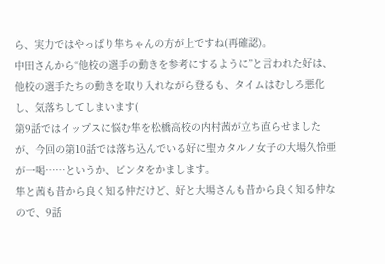ら、実力ではやっぱり隼ちゃんの方が上ですね(再確認)。
中田さんから“他校の選手の動きを参考にするように”と言われた好は、他校の選手たちの動きを取り入れながら登るも、タイムはむしろ悪化し、気落ちしてしまいます(
第9話ではイップスに悩む隼を松橋高校の内村茜が立ち直らせましたが、今回の第10話では落ち込んでいる好に聖カタルノ女子の大場久怜亜が一喝……というか、ビンタをかまします。
隼と茜も昔から良く知る仲だけど、好と大場さんも昔から良く知る仲なので、9話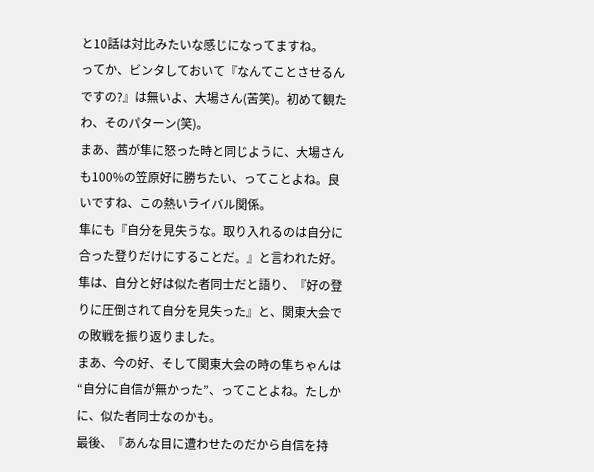と10話は対比みたいな感じになってますね。
ってか、ビンタしておいて『なんてことさせるんですの?』は無いよ、大場さん(苦笑)。初めて観たわ、そのパターン(笑)。
まあ、茜が隼に怒った時と同じように、大場さんも100%の笠原好に勝ちたい、ってことよね。良いですね、この熱いライバル関係。
隼にも『自分を見失うな。取り入れるのは自分に合った登りだけにすることだ。』と言われた好。隼は、自分と好は似た者同士だと語り、『好の登りに圧倒されて自分を見失った』と、関東大会での敗戦を振り返りました。
まあ、今の好、そして関東大会の時の隼ちゃんは“自分に自信が無かった”、ってことよね。たしかに、似た者同士なのかも。
最後、『あんな目に遭わせたのだから自信を持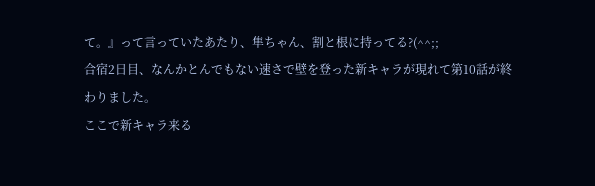て。』って言っていたあたり、隼ちゃん、割と根に持ってる?(^^;;
合宿2日目、なんかとんでもない速さで壁を登った新キャラが現れて第10話が終わりました。
ここで新キャラ来る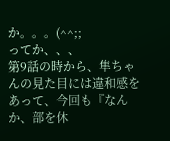か。。。(^^;;
ってか、、、
第9話の時から、隼ちゃんの見た目には違和感をあって、今回も『なんか、部を休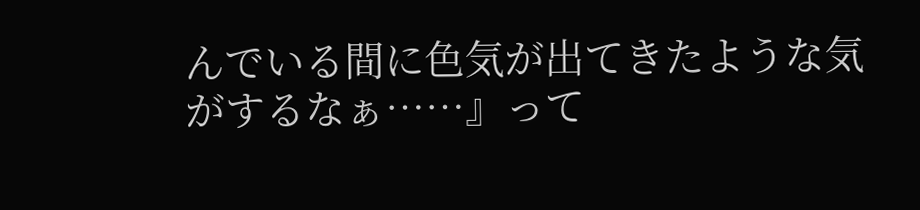んでいる間に色気が出てきたような気がするなぁ……』って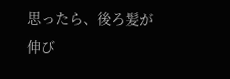思ったら、後ろ髪が伸び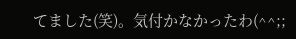てました(笑)。気付かなかったわ(^^;;